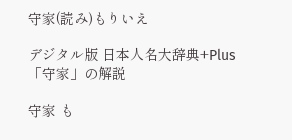守家(読み)もりいえ

デジタル版 日本人名大辞典+Plus 「守家」の解説

守家 も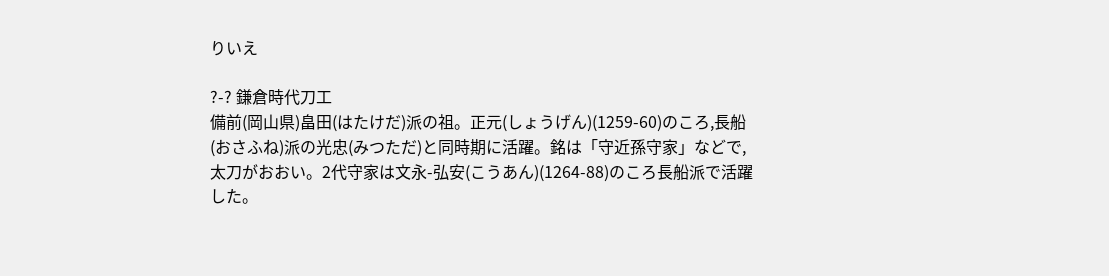りいえ

?-? 鎌倉時代刀工
備前(岡山県)畠田(はたけだ)派の祖。正元(しょうげん)(1259-60)のころ,長船(おさふね)派の光忠(みつただ)と同時期に活躍。銘は「守近孫守家」などで,太刀がおおい。2代守家は文永-弘安(こうあん)(1264-88)のころ長船派で活躍した。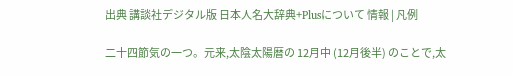出典 講談社デジタル版 日本人名大辞典+Plusについて 情報 | 凡例

二十四節気の一つ。元来,太陰太陽暦の 12月中 (12月後半) のことで,太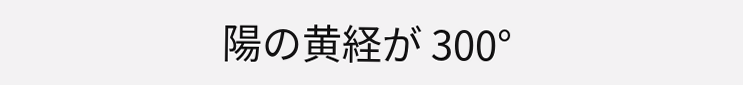陽の黄経が 300°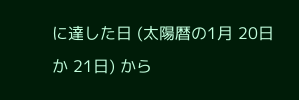に達した日 (太陽暦の1月 20日か 21日) から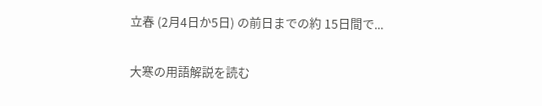立春 (2月4日か5日) の前日までの約 15日間で...

大寒の用語解説を読む